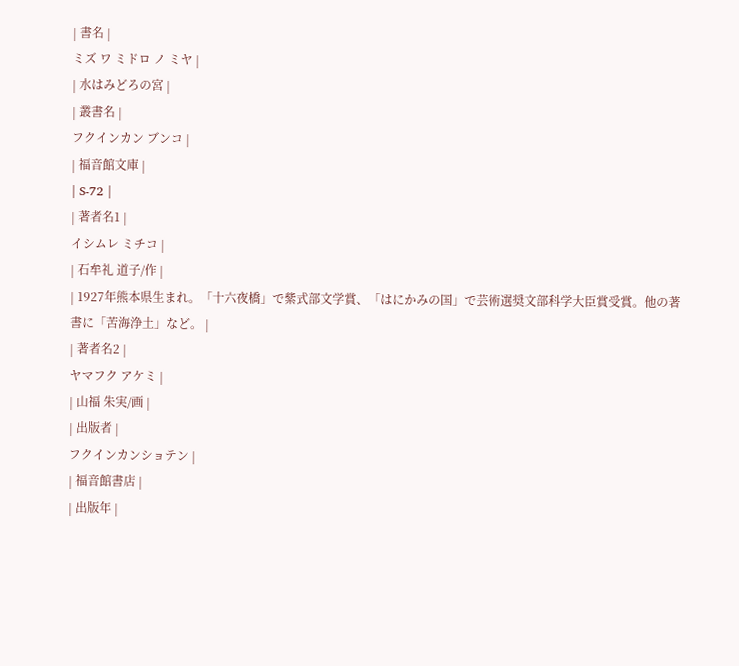| 書名 |
ミズ ワ ミドロ ノ ミヤ |
| 水はみどろの宮 |
| 叢書名 |
フクインカン ブンコ |
| 福音館文庫 |
| S-72 |
| 著者名1 |
イシムレ ミチコ |
| 石牟礼 道子/作 |
| 1927年熊本県生まれ。「十六夜橋」で紫式部文学賞、「はにかみの国」で芸術選奨文部科学大臣賞受賞。他の著書に「苦海浄土」など。 |
| 著者名2 |
ヤマフク アケミ |
| 山福 朱実/画 |
| 出版者 |
フクインカンショテン |
| 福音館書店 |
| 出版年 |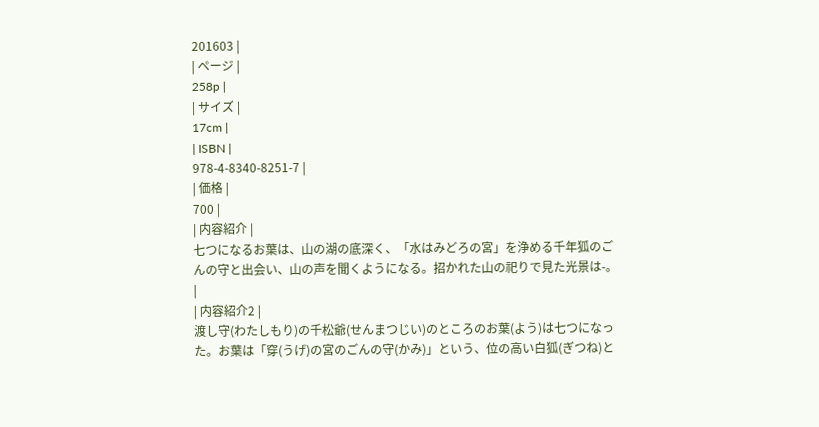201603 |
| ページ |
258p |
| サイズ |
17cm |
| ISBN |
978-4-8340-8251-7 |
| 価格 |
700 |
| 内容紹介 |
七つになるお葉は、山の湖の底深く、「水はみどろの宮」を浄める千年狐のごんの守と出会い、山の声を聞くようになる。招かれた山の祀りで見た光景は-。 |
| 内容紹介2 |
渡し守(わたしもり)の千松爺(せんまつじい)のところのお葉(よう)は七つになった。お葉は「穿(うげ)の宮のごんの守(かみ)」という、位の高い白狐(ぎつね)と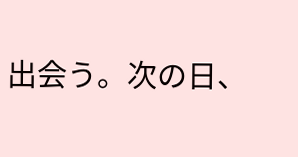出会う。次の日、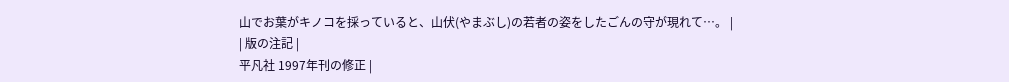山でお葉がキノコを採っていると、山伏(やまぶし)の若者の姿をしたごんの守が現れて…。 |
| 版の注記 |
平凡社 1997年刊の修正 |